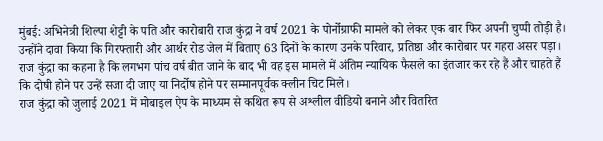मुंबई: अभिनेत्री शिल्पा शेट्टी के पति और कारोबारी राज कुंद्रा ने वर्ष 2021 के पोर्नोग्राफी मामले को लेकर एक बार फिर अपनी चुप्पी तोड़ी है। उन्होंने दावा किया कि गिरफ्तारी और आर्थर रोड जेल में बिताए 63 दिनों के कारण उनके परिवार, प्रतिष्ठा और कारोबार पर गहरा असर पड़ा। राज कुंद्रा का कहना है कि लगभग पांच वर्ष बीत जाने के बाद भी वह इस मामले में अंतिम न्यायिक फैसले का इंतजार कर रहे हैं और चाहते हैं कि दोषी होने पर उन्हें सजा दी जाए या निर्दोष होने पर सम्मानपूर्वक क्लीन चिट मिले।
राज कुंद्रा को जुलाई 2021 में मोबाइल ऐप के माध्यम से कथित रूप से अश्लील वीडियो बनाने और वितरित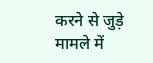करने से जुड़े मामले में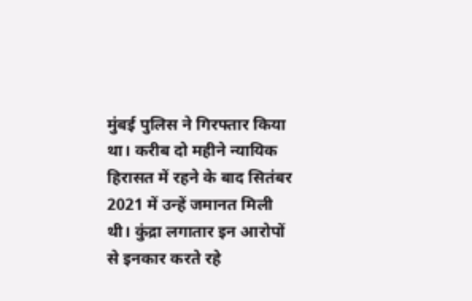मुंबई पुलिस ने गिरफ्तार किया था। करीब दो महीने न्यायिक हिरासत में रहने के बाद सितंबर 2021 में उन्हें जमानत मिली थी। कुंद्रा लगातार इन आरोपों से इनकार करते रहे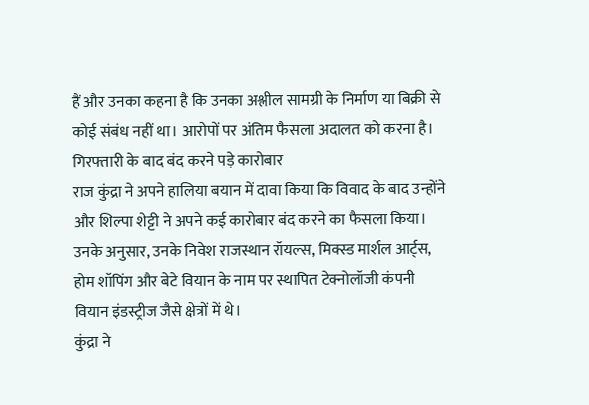हैं और उनका कहना है कि उनका अश्लील सामग्री के निर्माण या बिक्री से कोई संबंध नहीं था। आरोपों पर अंतिम फैसला अदालत को करना है।
गिरफ्तारी के बाद बंद करने पड़े कारोबार
राज कुंद्रा ने अपने हालिया बयान में दावा किया कि विवाद के बाद उन्होंने और शिल्पा शेट्टी ने अपने कई कारोबार बंद करने का फैसला किया। उनके अनुसार, उनके निवेश राजस्थान रॉयल्स, मिक्स्ड मार्शल आर्ट्स, होम शॉपिंग और बेटे वियान के नाम पर स्थापित टेक्नोलॉजी कंपनी वियान इंडस्ट्रीज जैसे क्षेत्रों में थे।
कुंद्रा ने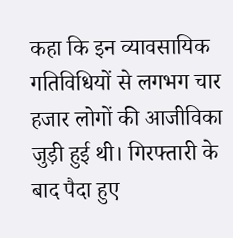कहा कि इन व्यावसायिक गतिविधियों से लगभग चार हजार लोगों की आजीविका जुड़ी हुई थी। गिरफ्तारी के बाद पैदा हुए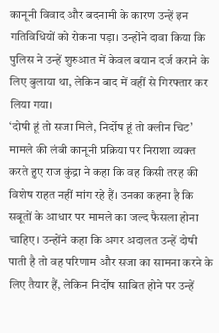कानूनी विवाद और बदनामी के कारण उन्हें इन गतिविधियों को रोकना पड़ा। उन्होंने दावा किया कि पुलिस ने उन्हें शुरुआत में केवल बयान दर्ज कराने के लिए बुलाया था, लेकिन बाद में वहीं से गिरफ्तार कर लिया गया।
‘दोषी हूं तो सजा मिले, निर्दोष हूं तो क्लीन चिट’
मामले की लंबी कानूनी प्रक्रिया पर निराशा व्यक्त करते हुए राज कुंद्रा ने कहा कि वह किसी तरह की विशेष राहत नहीं मांग रहे हैं। उनका कहना है कि सबूतों के आधार पर मामले का जल्द फैसला होना चाहिए। उन्होंने कहा कि अगर अदालत उन्हें दोषी पाती है तो वह परिणाम और सजा का सामना करने के लिए तैयार हैं, लेकिन निर्दोष साबित होने पर उन्हें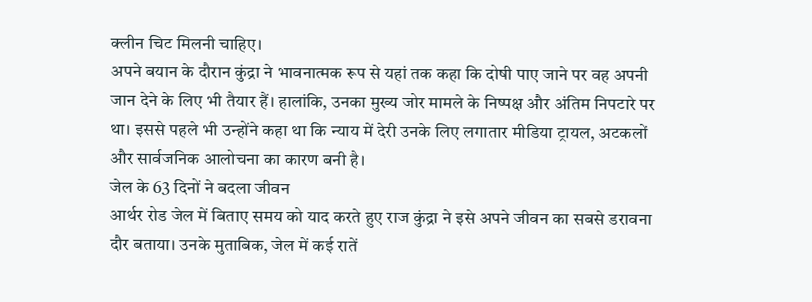क्लीन चिट मिलनी चाहिए।
अपने बयान के दौरान कुंद्रा ने भावनात्मक रूप से यहां तक कहा कि दोषी पाए जाने पर वह अपनी जान देने के लिए भी तैयार हैं। हालांकि, उनका मुख्य जोर मामले के निष्पक्ष और अंतिम निपटारे पर था। इससे पहले भी उन्होंने कहा था कि न्याय में देरी उनके लिए लगातार मीडिया ट्रायल, अटकलों और सार्वजनिक आलोचना का कारण बनी है।
जेल के 63 दिनों ने बदला जीवन
आर्थर रोड जेल में बिताए समय को याद करते हुए राज कुंद्रा ने इसे अपने जीवन का सबसे डरावना दौर बताया। उनके मुताबिक, जेल में कई रातें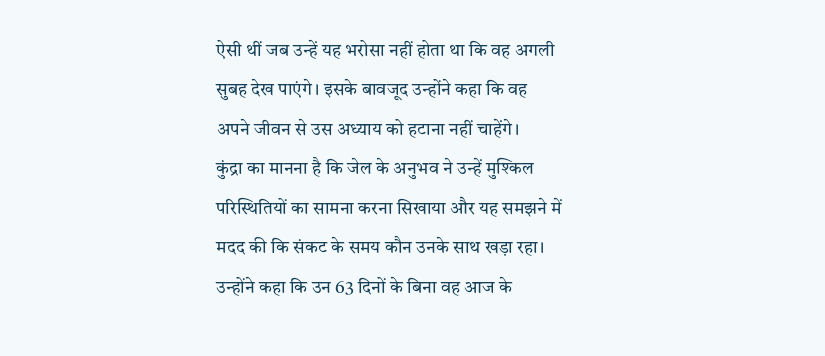ऐसी थीं जब उन्हें यह भरोसा नहीं होता था कि वह अगली सुबह देख पाएंगे। इसके बावजूद उन्होंने कहा कि वह अपने जीवन से उस अध्याय को हटाना नहीं चाहेंगे।
कुंद्रा का मानना है कि जेल के अनुभव ने उन्हें मुश्किल परिस्थितियों का सामना करना सिखाया और यह समझने में मदद की कि संकट के समय कौन उनके साथ खड़ा रहा। उन्होंने कहा कि उन 63 दिनों के बिना वह आज के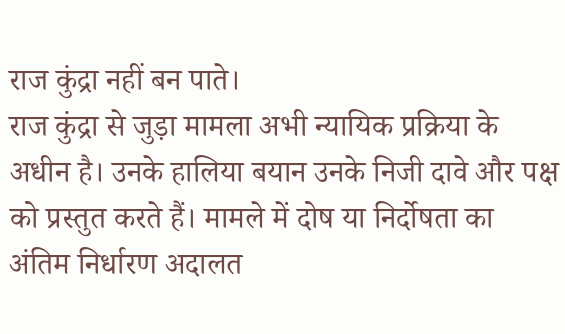राज कुंद्रा नहीं बन पाते।
राज कुंद्रा से जुड़ा मामला अभी न्यायिक प्रक्रिया के अधीन है। उनके हालिया बयान उनके निजी दावे और पक्ष को प्रस्तुत करते हैं। मामले में दोष या निर्दोषता का अंतिम निर्धारण अदालत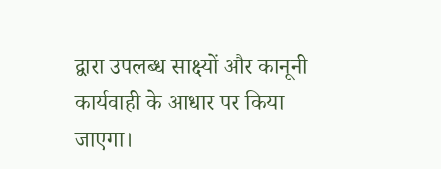द्वारा उपलब्ध साक्ष्यों और कानूनी कार्यवाही के आधार पर किया जाएगा।